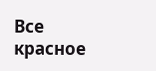Все красное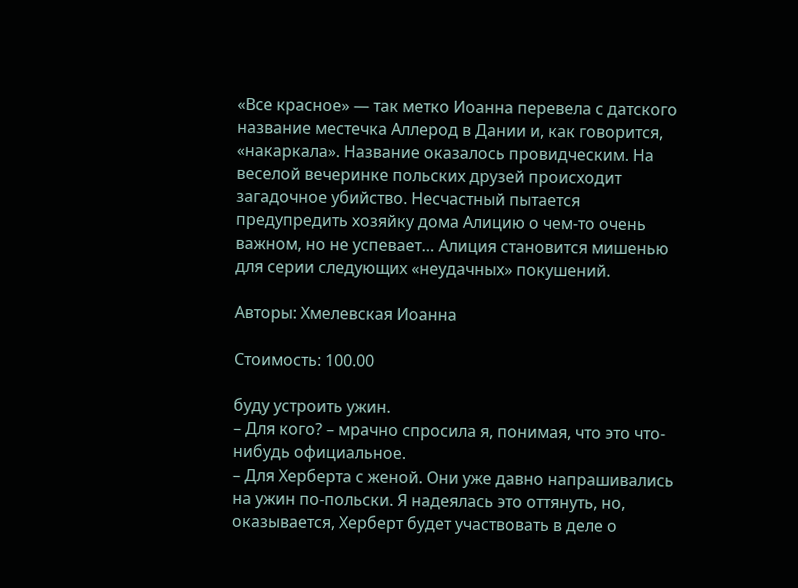«Все красное» — так метко Иоанна перевела с датского название местечка Аллерод в Дании и, как говорится, «накаркала». Название оказалось провидческим. На веселой вечеринке польских друзей происходит загадочное убийство. Несчастный пытается предупредить хозяйку дома Алицию о чем-то очень важном, но не успевает… Алиция становится мишенью для серии следующих «неудачных» покушений.

Авторы: Хмелевская Иоанна

Стоимость: 100.00

буду устроить ужин.
– Для кого? – мрачно спросила я, понимая, что это что-нибудь официальное.
– Для Херберта с женой. Они уже давно напрашивались на ужин по-польски. Я надеялась это оттянуть, но, оказывается, Херберт будет участвовать в деле о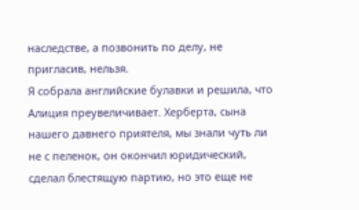наследстве, а позвонить по делу, не пригласив, нельзя.
Я собрала английские булавки и решила, что Алиция преувеличивает. Херберта, сына нашего давнего приятеля, мы знали чуть ли не с пеленок, он окончил юридический, сделал блестящую партию, но это еще не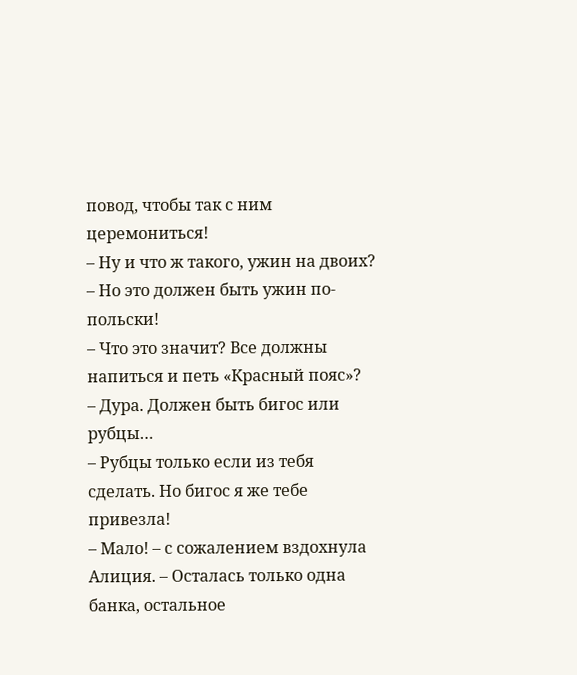повод, чтобы так с ним церемониться!
– Ну и что ж такого, ужин на двоих?
– Но это должен быть ужин по-польски!
– Что это значит? Все должны напиться и петь «Красный пояс»?
– Дура. Должен быть бигос или рубцы…
– Рубцы только если из тебя сделать. Но бигос я же тебе привезла!
– Мало! – с сожалением вздохнула Алиция. – Осталась только одна банка, остальное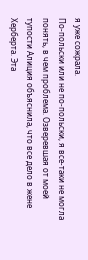я уже сожрала.
По-польски или не по-польски, я все-таки не могла понять, в чем проблема. Озверевшая от моей тупости Алиция объяснила, что все дело в жене Херберта. Эта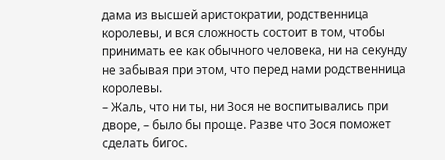дама из высшей аристократии, родственница королевы, и вся сложность состоит в том, чтобы принимать ее как обычного человека, ни на секунду не забывая при этом, что перед нами родственница королевы.
– Жаль, что ни ты, ни Зося не воспитывались при дворе, – было бы проще. Разве что Зося поможет сделать бигос.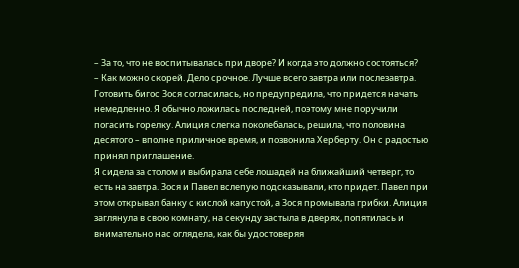– За то, что не воспитывалась при дворе? И когда это должно состояться?
– Как можно скорей. Дело срочное. Лучше всего завтра или послезавтра.
Готовить бигос Зося согласилась, но предупредила, что придется начать немедленно. Я обычно ложилась последней, поэтому мне поручили погасить горелку. Алиция слегка поколебалась, решила, что половина десятого – вполне приличное время, и позвонила Херберту. Он с радостью принял приглашение.
Я сидела за столом и выбирала себе лошадей на ближайший четверг, то есть на завтра. Зося и Павел вслепую подсказывали, кто придет. Павел при этом открывал банку с кислой капустой, а Зося промывала грибки. Алиция заглянула в свою комнату, на секунду застыла в дверях, попятилась и внимательно нас оглядела, как бы удостоверяя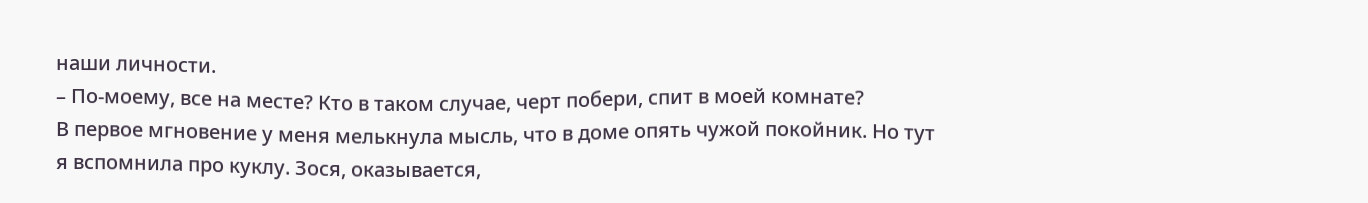наши личности.
– По-моему, все на месте? Кто в таком случае, черт побери, спит в моей комнате?
В первое мгновение у меня мелькнула мысль, что в доме опять чужой покойник. Но тут я вспомнила про куклу. Зося, оказывается,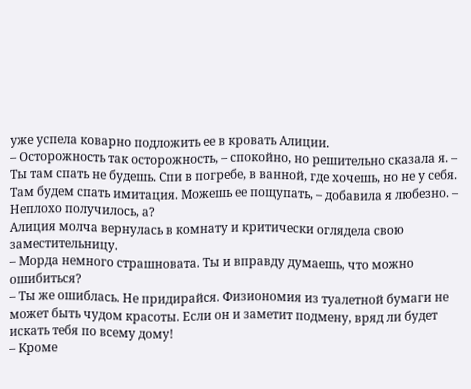уже успела коварно подложить ее в кровать Алиции.
– Осторожность так осторожность, – спокойно, но решительно сказала я. – Ты там спать не будешь. Спи в погребе, в ванной, где хочешь, но не у себя. Там будем спать имитация. Можешь ее пощупать, – добавила я любезно. – Неплохо получилось, а?
Алиция молча вернулась в комнату и критически оглядела свою заместительницу.
– Морда немного страшновата. Ты и вправду думаешь, что можно ошибиться?
– Ты же ошиблась. Не придирайся. Физиономия из туалетной бумаги не может быть чудом красоты. Если он и заметит подмену, вряд ли будет искать тебя по всему дому!
– Кроме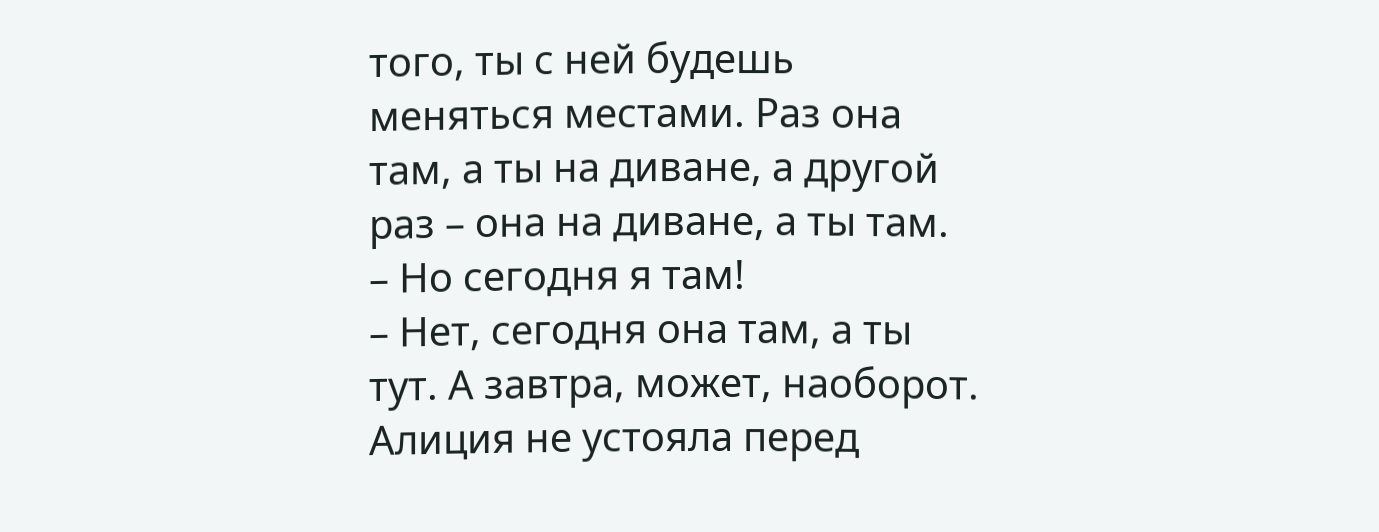того, ты с ней будешь меняться местами. Раз она там, а ты на диване, а другой раз – она на диване, а ты там.
– Но сегодня я там!
– Нет, сегодня она там, а ты тут. А завтра, может, наоборот.
Алиция не устояла перед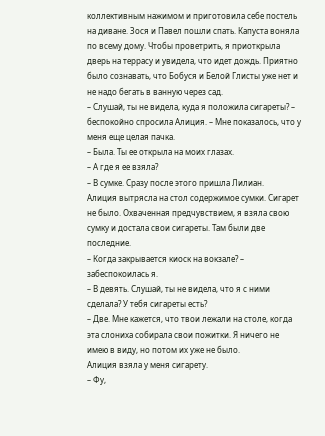коллективным нажимом и приготовила себе постель на диване. Зося и Павел пошли спать. Капуста воняла по всему дому. Чтобы проветрить, я приоткрыла дверь на террасу и увидела, что идет дождь. Приятно было сознавать, что Бобуся и Белой Глисты уже нет и не надо бегать в ванную через сад.
– Слушай, ты не видела, куда я положила сигареты? – беспокойно спросила Алиция. – Мне показалось, что у меня еще целая пачка.
– Была. Ты ее открыла на моих глазах.
– А где я ее взяла?
– В сумке. Сразу после этого пришла Лилиан.
Алиция вытрясла на стол содержимое сумки. Сигарет не было. Охваченная предчувствием, я взяла свою сумку и достала свои сигареты. Там были две последние.
– Когда закрывается киоск на вокзале? – забеспокоилась я.
– В девять. Слушай, ты не видела, что я с ними сделала? У тебя сигареты есть?
– Две. Мне кажется, что твои лежали на столе, когда эта слониха собирала свои пожитки. Я ничего не имею в виду, но потом их уже не было.
Алиция взяла у меня сигарету.
– Фу,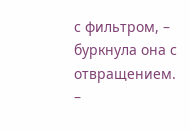с фильтром, – буркнула она с отвращением. –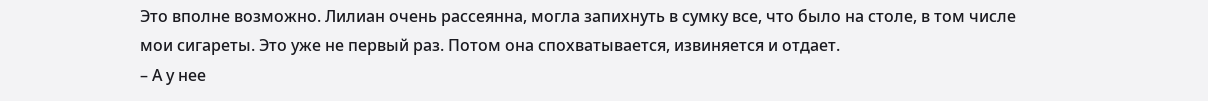Это вполне возможно. Лилиан очень рассеянна, могла запихнуть в сумку все, что было на столе, в том числе мои сигареты. Это уже не первый раз. Потом она спохватывается, извиняется и отдает.
– А у нее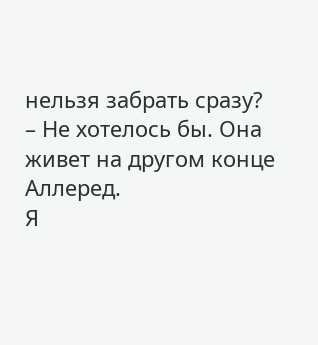нельзя забрать сразу?
– Не хотелось бы. Она живет на другом конце Аллеред.
Я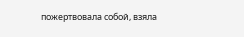пожертвовала собой, взяла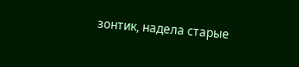зонтик, надела старые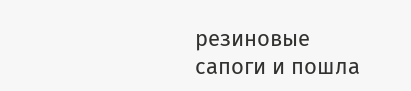резиновые сапоги и пошла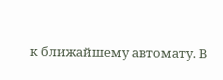к ближайшему автомату. В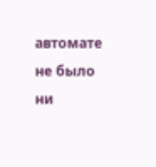автомате не было ни